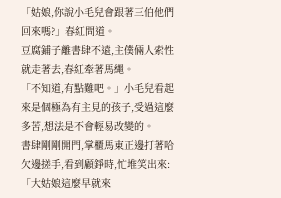「姑娘,你說小毛兒會跟著三伯他們回來嗎?」春紅問道。
豆腐鋪子離書肆不遠,主僕倆人索性就走著去,春紅牽著馬繩。
「不知道,有點難吧。」小毛兒看起來是個極為有主見的孩子,受過這麼多苦,想法是不會輕易改變的。
書肆剛剛開門,掌櫃馬東正邊打著哈欠邊搓手,看到顧錚時,忙堆笑出來:「大姑娘這麼早就來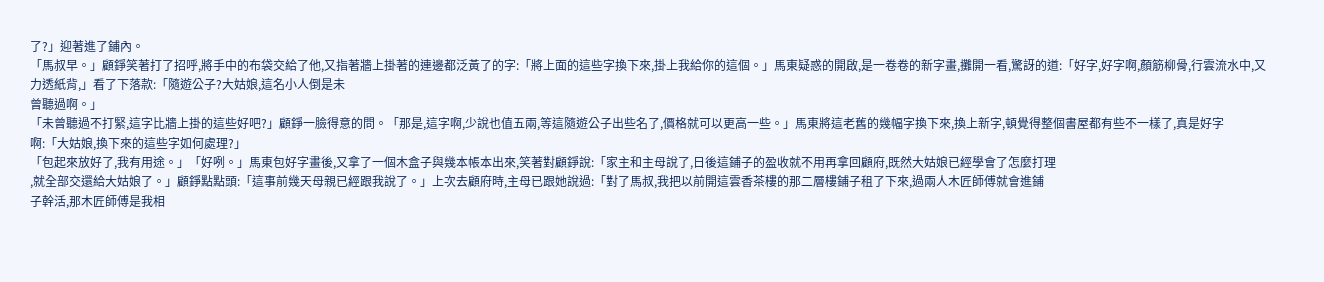了?」迎著進了鋪內。
「馬叔早。」顧錚笑著打了招呼,將手中的布袋交給了他,又指著牆上掛著的連邊都泛黃了的字:「將上面的這些字換下來,掛上我給你的這個。」馬東疑惑的開啟,是一卷卷的新字畫,攤開一看,驚訝的道:「好字,好字啊,顏筋柳骨,行雲流水中,又力透紙背,」看了下落款:「隨遊公子?大姑娘,這名小人倒是未
曾聽過啊。」
「未曾聽過不打緊,這字比牆上掛的這些好吧?」顧錚一臉得意的問。「那是,這字啊,少說也值五兩,等這隨遊公子出些名了,價格就可以更高一些。」馬東將這老舊的幾幅字換下來,換上新字,頓覺得整個書屋都有些不一樣了,真是好字
啊:「大姑娘,換下來的這些字如何處理?」
「包起來放好了,我有用途。」「好咧。」馬東包好字畫後,又拿了一個木盒子與幾本帳本出來,笑著對顧錚說:「家主和主母說了,日後這鋪子的盈收就不用再拿回顧府,既然大姑娘已經學會了怎麼打理
,就全部交還給大姑娘了。」顧錚點點頭:「這事前幾天母親已經跟我說了。」上次去顧府時,主母已跟她說過:「對了馬叔,我把以前開這雲香茶樓的那二層樓鋪子租了下來,過兩人木匠師傅就會進鋪
子幹活,那木匠師傅是我相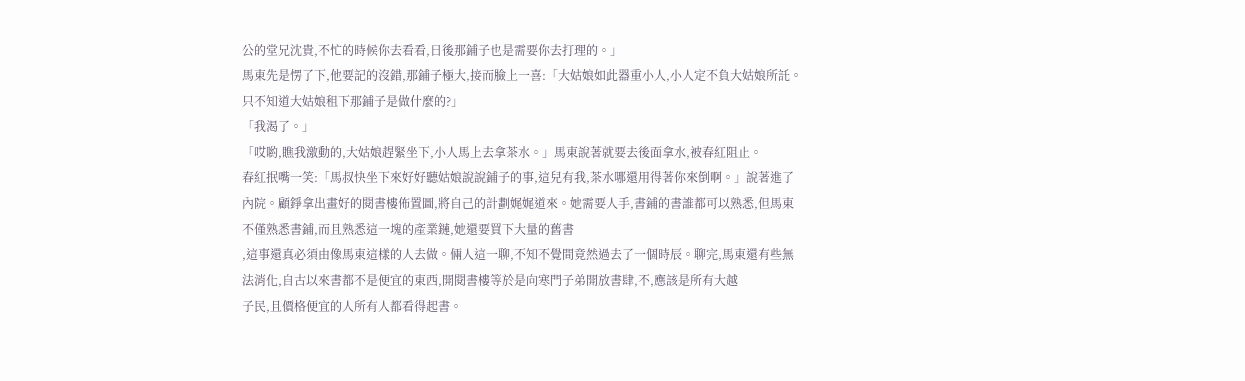公的堂兄沈貴,不忙的時候你去看看,日後那鋪子也是需要你去打理的。」
馬東先是愣了下,他要記的沒錯,那鋪子極大,接而臉上一喜:「大姑娘如此器重小人,小人定不負大姑娘所託。只不知道大姑娘租下那鋪子是做什麼的?」
「我渴了。」
「哎喲,瞧我激動的,大姑娘趕緊坐下,小人馬上去拿茶水。」馬東說著就要去後面拿水,被春紅阻止。
春紅抿嘴一笑:「馬叔快坐下來好好聽姑娘說說鋪子的事,這兒有我,茶水哪還用得著你來倒啊。」說著進了內院。顧錚拿出畫好的閱書樓佈置圖,將自己的計劃娓娓道來。她需要人手,書鋪的書誰都可以熟悉,但馬東不僅熟悉書鋪,而且熟悉這一塊的產業鏈,她還要買下大量的舊書
,這事還真必須由像馬東這樣的人去做。倆人這一聊,不知不覺間竟然過去了一個時辰。聊完,馬東還有些無法消化,自古以來書都不是便宜的東西,開閱書樓等於是向寒門子弟開放書肆,不,應該是所有大越
子民,且價格便宜的人所有人都看得起書。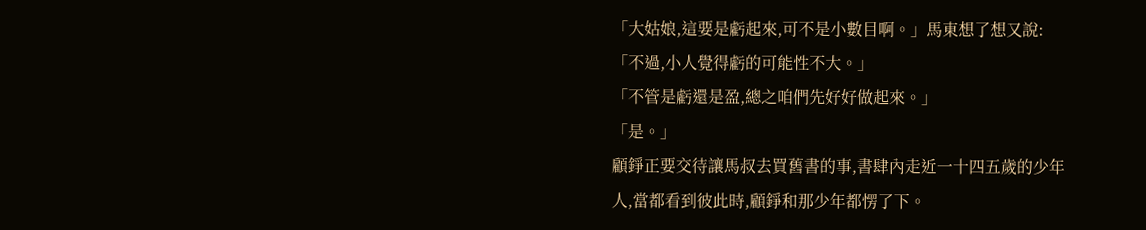「大姑娘,這要是虧起來,可不是小數目啊。」馬東想了想又說:「不過,小人覺得虧的可能性不大。」
「不管是虧還是盈,總之咱們先好好做起來。」
「是。」
顧錚正要交待讓馬叔去買舊書的事,書肆內走近一十四五歲的少年人,當都看到彼此時,顧錚和那少年都愣了下。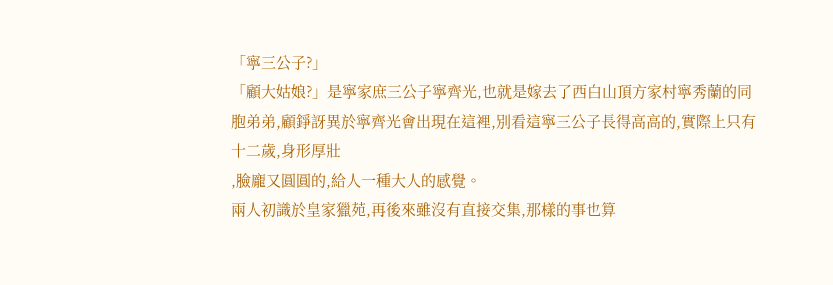「寧三公子?」
「顧大姑娘?」是寧家庶三公子寧齊光,也就是嫁去了西白山頂方家村寧秀蘭的同胞弟弟,顧錚訝異於寧齊光會出現在這裡,別看這寧三公子長得高高的,實際上只有十二歲,身形厚壯
,臉龐又圓圓的,給人一種大人的感覺。
兩人初識於皇家獵苑,再後來雖沒有直接交集,那樣的事也算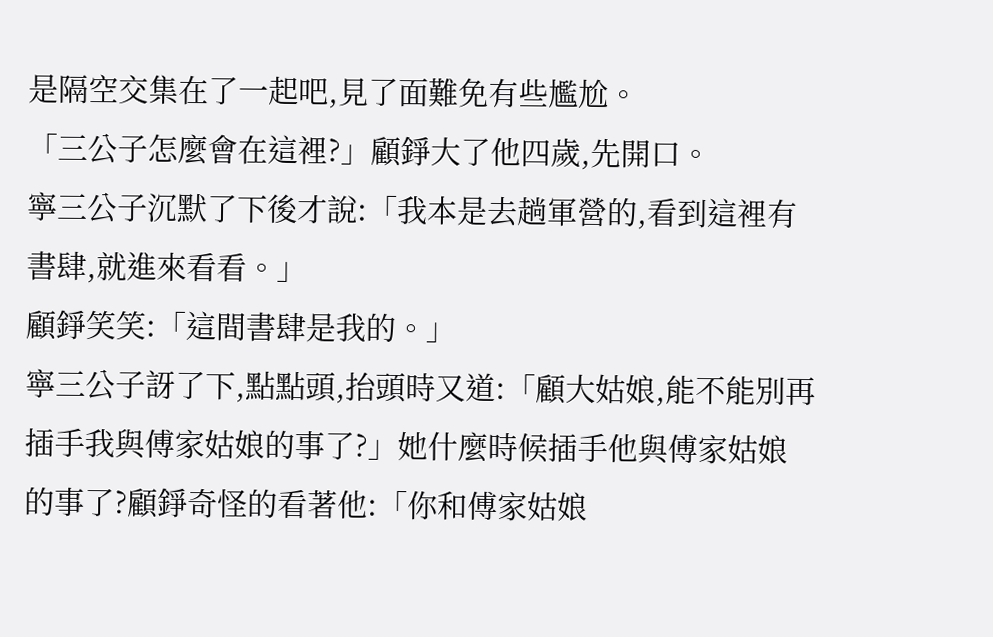是隔空交集在了一起吧,見了面難免有些尷尬。
「三公子怎麼會在這裡?」顧錚大了他四歲,先開口。
寧三公子沉默了下後才說:「我本是去趟軍營的,看到這裡有書肆,就進來看看。」
顧錚笑笑:「這間書肆是我的。」
寧三公子訝了下,點點頭,抬頭時又道:「顧大姑娘,能不能別再插手我與傅家姑娘的事了?」她什麼時候插手他與傅家姑娘的事了?顧錚奇怪的看著他:「你和傅家姑娘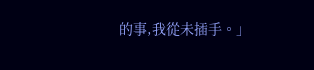的事,我從未插手。」